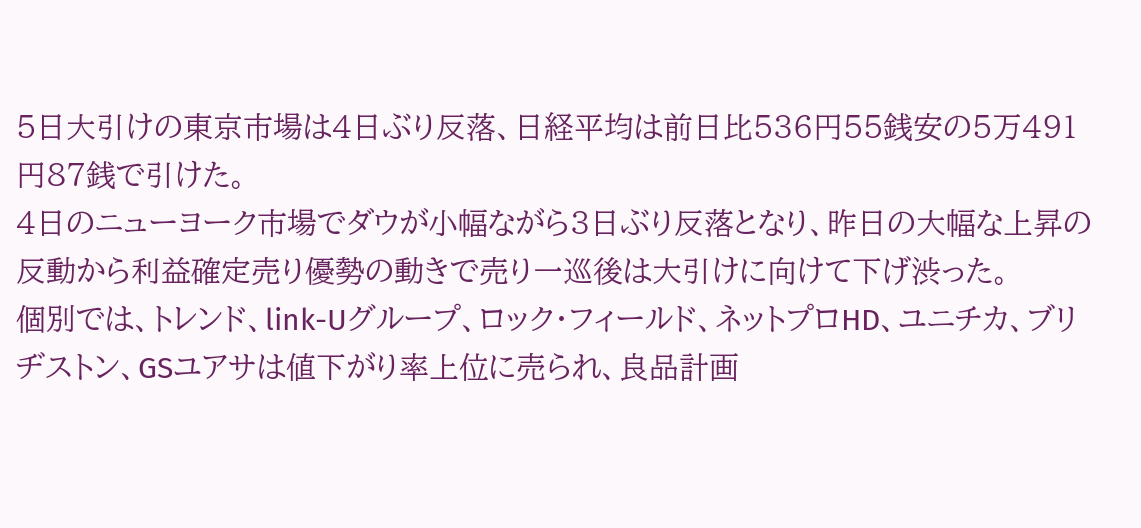5日大引けの東京市場は4日ぶり反落、日経平均は前日比536円55銭安の5万491円87銭で引けた。
4日のニューヨーク市場でダウが小幅ながら3日ぶり反落となり、昨日の大幅な上昇の反動から利益確定売り優勢の動きで売り一巡後は大引けに向けて下げ渋った。
個別では、トレンド、link-Uグループ、ロック・フィールド、ネットプロHD、ユニチカ、ブリヂストン、GSユアサは値下がり率上位に売られ、良品計画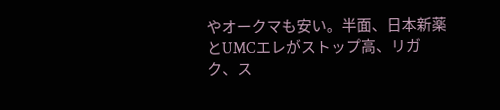やオークマも安い。半面、日本新薬とUMCエレがストップ高、リガク、ス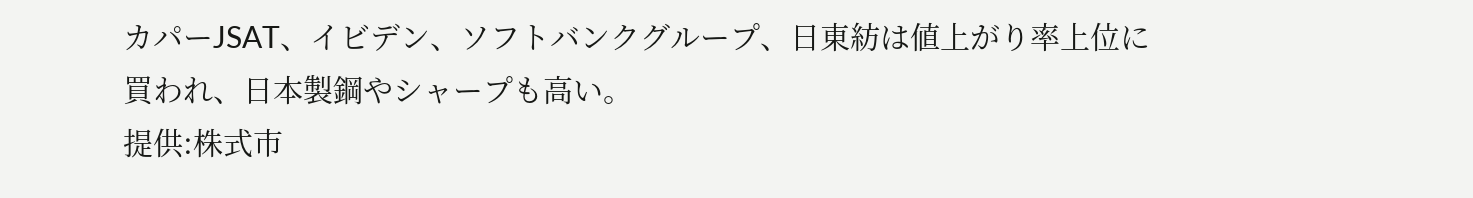カパーJSAT、イビデン、ソフトバンクグループ、日東紡は値上がり率上位に買われ、日本製鋼やシャープも高い。
提供:株式市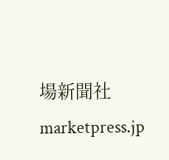場新聞社 marketpress.jp